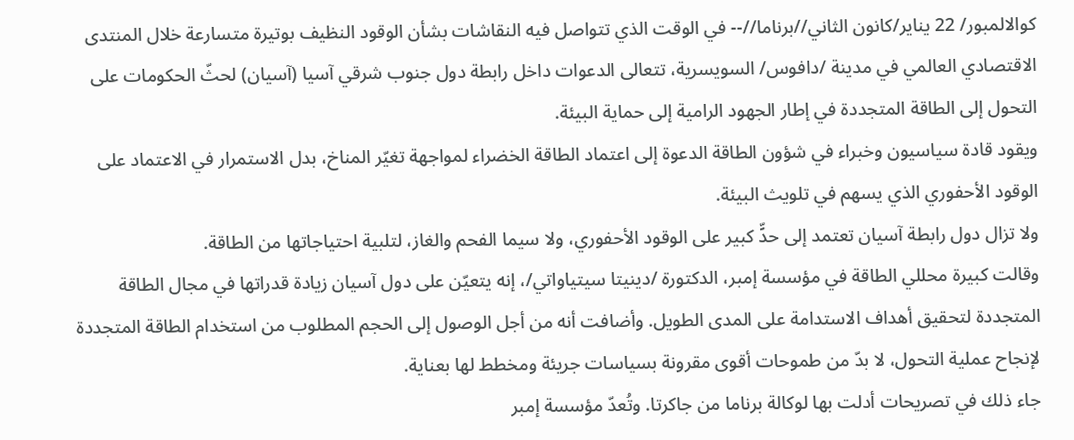كوالالمبور/ 22 يناير/كانون الثاني//برناما//-- في الوقت الذي تتواصل فيه النقاشات بشأن الوقود النظيف بوتيرة متسارعة خلال المنتدى الاقتصادي العالمي في مدينة /دافوس/ السويسرية، تتعالى الدعوات داخل رابطة دول جنوب شرقي آسيا (آسيان) لحثّ الحكومات على التحول إلى الطاقة المتجددة في إطار الجهود الرامية إلى حماية البيئة.
ويقود قادة سياسيون وخبراء في شؤون الطاقة الدعوة إلى اعتماد الطاقة الخضراء لمواجهة تغيّر المناخ، بدل الاستمرار في الاعتماد على الوقود الأحفوري الذي يسهم في تلويث البيئة.
ولا تزال دول رابطة آسيان تعتمد إلى حدٍّ كبير على الوقود الأحفوري، ولا سيما الفحم والغاز، لتلبية احتياجاتها من الطاقة.
وقالت كبيرة محللي الطاقة في مؤسسة إمبر، الدكتورة /دينيتا سيتياواتي/، إنه يتعيّن على دول آسيان زيادة قدراتها في مجال الطاقة المتجددة لتحقيق أهداف الاستدامة على المدى الطويل. وأضافت أنه من أجل الوصول إلى الحجم المطلوب من استخدام الطاقة المتجددة لإنجاح عملية التحول، لا بدّ من طموحات أقوى مقرونة بسياسات جريئة ومخطط لها بعناية.
جاء ذلك في تصريحات أدلت بها لوكالة برناما من جاكرتا. وتُعدّ مؤسسة إمبر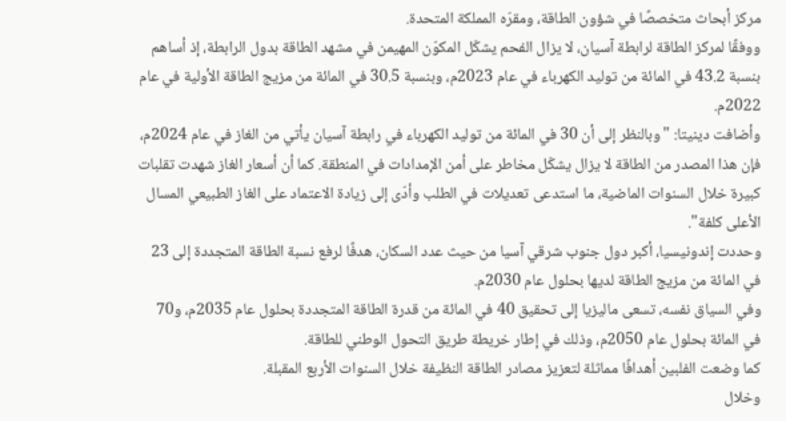مركز أبحاث متخصصًا في شؤون الطاقة، ومقرّه المملكة المتحدة.
ووفقًا لمركز الطاقة لرابطة آسيان، لا يزال الفحم يشكّل المكوّن المهيمن في مشهد الطاقة بدول الرابطة، إذ أساهم بنسبة 43.2 في المائة من توليد الكهرباء في عام 2023م، وبنسبة 30.5 في المائة من مزيج الطاقة الأولية في عام 2022م.
وأضافت دينيتا: "وبالنظر إلى أن 30 في المائة من توليد الكهرباء في رابطة آسيان يأتي من الغاز في عام 2024م، فإن هذا المصدر من الطاقة لا يزال يشكّل مخاطر على أمن الإمدادات في المنطقة. كما أن أسعار الغاز شهدت تقلبات كبيرة خلال السنوات الماضية، ما استدعى تعديلات في الطلب وأدّى إلى زيادة الاعتماد على الغاز الطبيعي المسال الأعلى كلفة".
وحددت إندونيسيا، أكبر دول جنوب شرقي آسيا من حيث عدد السكان، هدفًا لرفع نسبة الطاقة المتجددة إلى 23 في المائة من مزيج الطاقة لديها بحلول عام 2030م.
وفي السياق نفسه، تسعى ماليزيا إلى تحقيق 40 في المائة من قدرة الطاقة المتجددة بحلول عام 2035م، و70 في المائة بحلول عام 2050م، وذلك في إطار خريطة طريق التحول الوطني للطاقة.
كما وضعت الفلبين أهدافًا مماثلة لتعزيز مصادر الطاقة النظيفة خلال السنوات الأربع المقبلة.
وخلال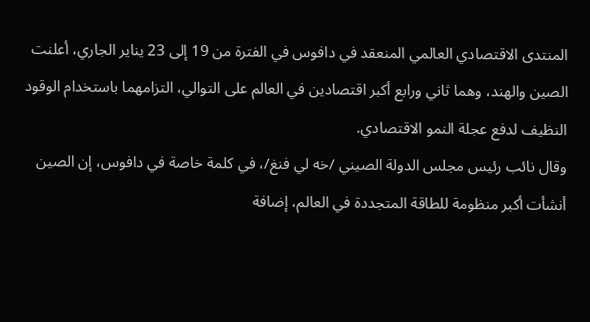المنتدى الاقتصادي العالمي المنعقد في دافوس في الفترة من 19 إلى 23 يناير الجاري، أعلنت الصين والهند، وهما ثاني ورابع أكبر اقتصادين في العالم على التوالي، التزامهما باستخدام الوقود النظيف لدفع عجلة النمو الاقتصادي.
وقال نائب رئيس مجلس الدولة الصيني /خه لي فنغ/، في كلمة خاصة في دافوس، إن الصين أنشأت أكبر منظومة للطاقة المتجددة في العالم، إضافة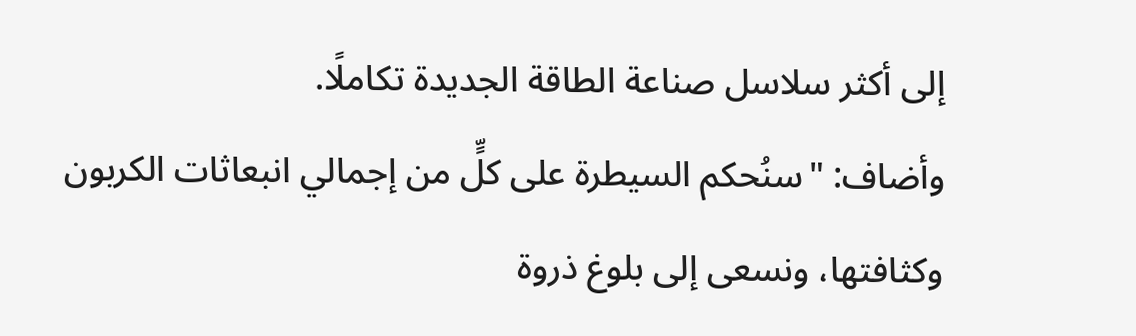إلى أكثر سلاسل صناعة الطاقة الجديدة تكاملًا.
وأضاف: "سنُحكم السيطرة على كلٍّ من إجمالي انبعاثات الكربون وكثافتها، ونسعى إلى بلوغ ذروة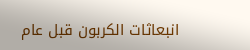انبعاثات الكربون قبل عام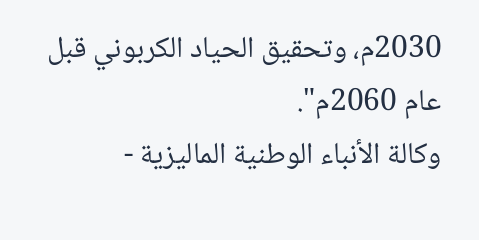2030م، وتحقيق الحياد الكربوني قبل عام 2060م".
وكالة الأنباء الوطنية الماليزية -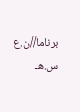برناما//ن.ع س.هـ